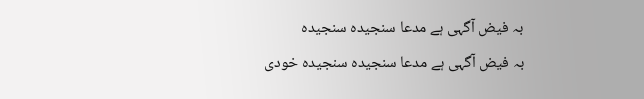بہ فیض آگہی ہے مدعا سنجیدہ سنجیدہ
بہ فیض آگہی ہے مدعا سنجیدہ سنجیدہ خودی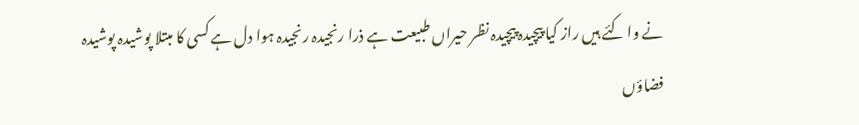نے وا کئے ہیں راز کیا پیچیدہ پیچیدہ نظر حیراں طبیعت ہے ذرا رنجیدہ رنجیدہ ہوا دل ہے کسی کا مبتلا پوشیدہ پوشیدہ فضاؤں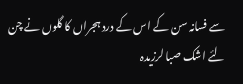سے فسانہ سن کے اس کے درد ہجراں کا گلوں نے چن لئے اشک صبا لرزیدہ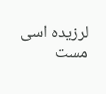لرزیدہ اسی مست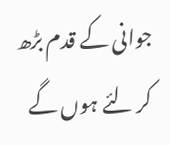جوانی کے قدم بڑھ کر لئے ہوں گے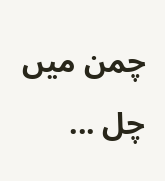چمن میں چل ...